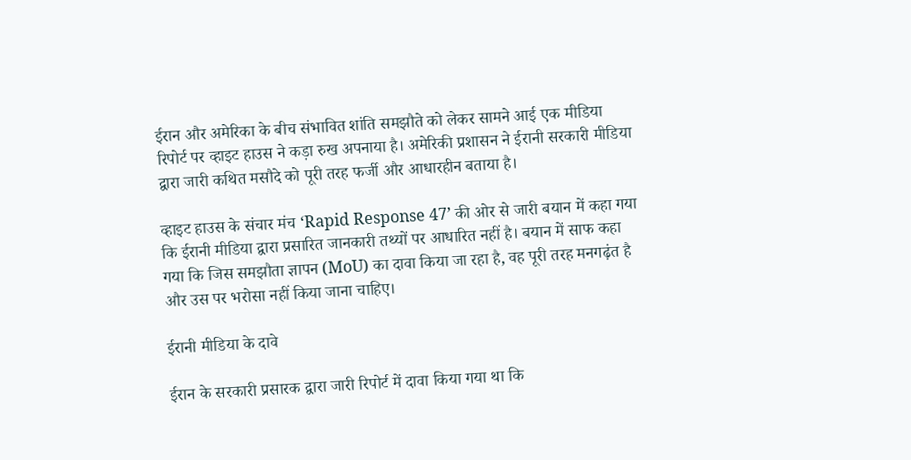ईरान और अमेरिका के बीच संभावित शांति समझौते को लेकर सामने आई एक मीडिया रिपोर्ट पर व्हाइट हाउस ने कड़ा रुख अपनाया है। अमेरिकी प्रशासन ने ईरानी सरकारी मीडिया द्वारा जारी कथित मसौदे को पूरी तरह फर्जी और आधारहीन बताया है।

व्हाइट हाउस के संचार मंच ‘Rapid Response 47’ की ओर से जारी बयान में कहा गया कि ईरानी मीडिया द्वारा प्रसारित जानकारी तथ्यों पर आधारित नहीं है। बयान में साफ कहा गया कि जिस समझौता ज्ञापन (MoU) का दावा किया जा रहा है, वह पूरी तरह मनगढ़ंत है और उस पर भरोसा नहीं किया जाना चाहिए।

ईरानी मीडिया के दावे

ईरान के सरकारी प्रसारक द्वारा जारी रिपोर्ट में दावा किया गया था कि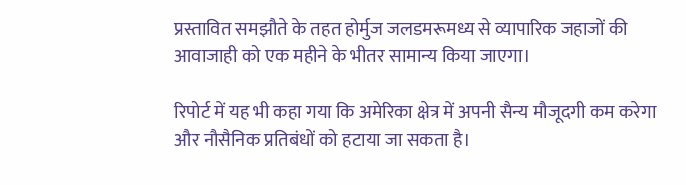प्रस्तावित समझौते के तहत होर्मुज जलडमरूमध्य से व्यापारिक जहाजों की आवाजाही को एक महीने के भीतर सामान्य किया जाएगा।

रिपोर्ट में यह भी कहा गया कि अमेरिका क्षेत्र में अपनी सैन्य मौजूदगी कम करेगा और नौसैनिक प्रतिबंधों को हटाया जा सकता है।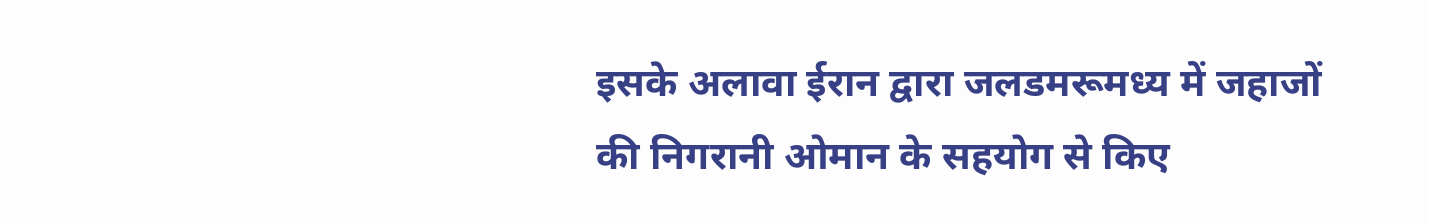इसके अलावा ईरान द्वारा जलडमरूमध्य में जहाजों की निगरानी ओमान के सहयोग से किए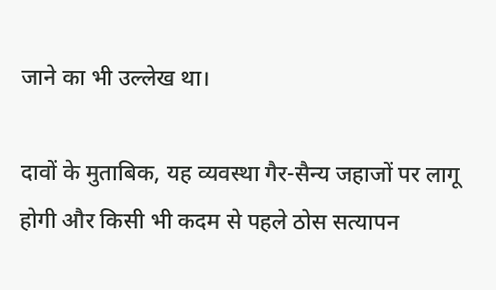जाने का भी उल्लेख था।

दावों के मुताबिक, यह व्यवस्था गैर-सैन्य जहाजों पर लागू होगी और किसी भी कदम से पहले ठोस सत्यापन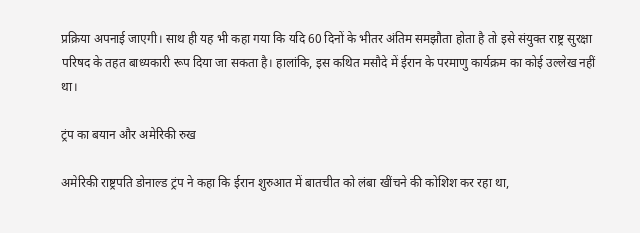प्रक्रिया अपनाई जाएगी। साथ ही यह भी कहा गया कि यदि 60 दिनों के भीतर अंतिम समझौता होता है तो इसे संयुक्त राष्ट्र सुरक्षा परिषद के तहत बाध्यकारी रूप दिया जा सकता है। हालांकि, इस कथित मसौदे में ईरान के परमाणु कार्यक्रम का कोई उल्लेख नहीं था।

ट्रंप का बयान और अमेरिकी रुख

अमेरिकी राष्ट्रपति डोनाल्ड ट्रंप ने कहा कि ईरान शुरुआत में बातचीत को लंबा खींचने की कोशिश कर रहा था,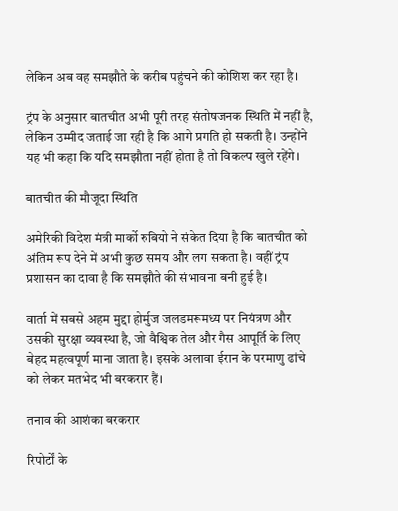लेकिन अब वह समझौते के करीब पहुंचने की कोशिश कर रहा है।

ट्रंप के अनुसार बातचीत अभी पूरी तरह संतोषजनक स्थिति में नहीं है, लेकिन उम्मीद जताई जा रही है कि आगे प्रगति हो सकती है। उन्होंने यह भी कहा कि यदि समझौता नहीं होता है तो विकल्प खुले रहेंगे।

बातचीत की मौजूदा स्थिति

अमेरिकी विदेश मंत्री मार्को रुबियो ने संकेत दिया है कि बातचीत को अंतिम रूप देने में अभी कुछ समय और लग सकता है। वहीं ट्रंप प्रशासन का दावा है कि समझौते की संभावना बनी हुई है।

वार्ता में सबसे अहम मुद्दा होर्मुज जलडमरूमध्य पर नियंत्रण और उसकी सुरक्षा व्यवस्था है, जो वैश्विक तेल और गैस आपूर्ति के लिए बेहद महत्वपूर्ण माना जाता है। इसके अलावा ईरान के परमाणु ढांचे को लेकर मतभेद भी बरकरार हैं।

तनाव की आशंका बरकरार

रिपोर्टों के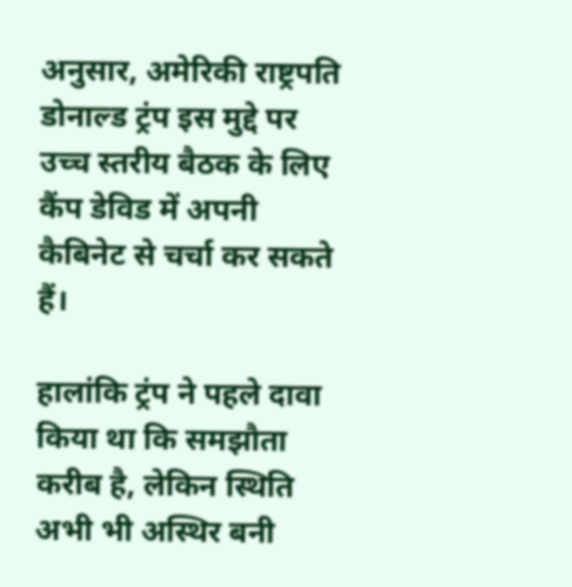अनुसार, अमेरिकी राष्ट्रपति डोनाल्ड ट्रंप इस मुद्दे पर उच्च स्तरीय बैठक के लिए कैंप डेविड में अपनी कैबिनेट से चर्चा कर सकते हैं।

हालांकि ट्रंप ने पहले दावा किया था कि समझौता करीब है, लेकिन स्थिति अभी भी अस्थिर बनी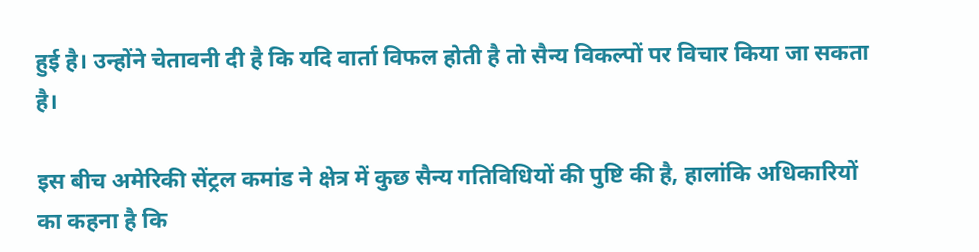हुई है। उन्होंने चेतावनी दी है कि यदि वार्ता विफल होती है तो सैन्य विकल्पों पर विचार किया जा सकता है।

इस बीच अमेरिकी सेंट्रल कमांड ने क्षेत्र में कुछ सैन्य गतिविधियों की पुष्टि की है, हालांकि अधिकारियों का कहना है कि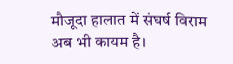मौजूदा हालात में संघर्ष विराम अब भी कायम है।